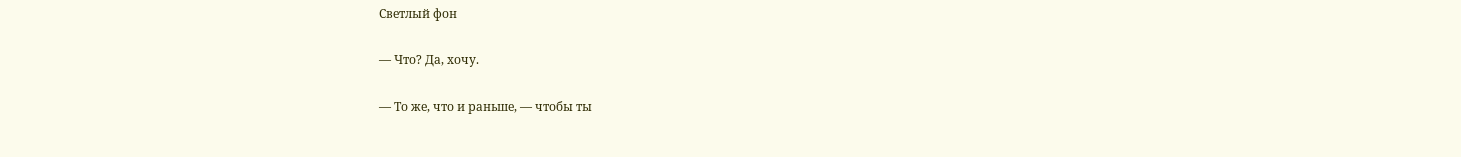Светлый фон

— Что? Да, хочу.

— То же, что и раньше, — чтобы ты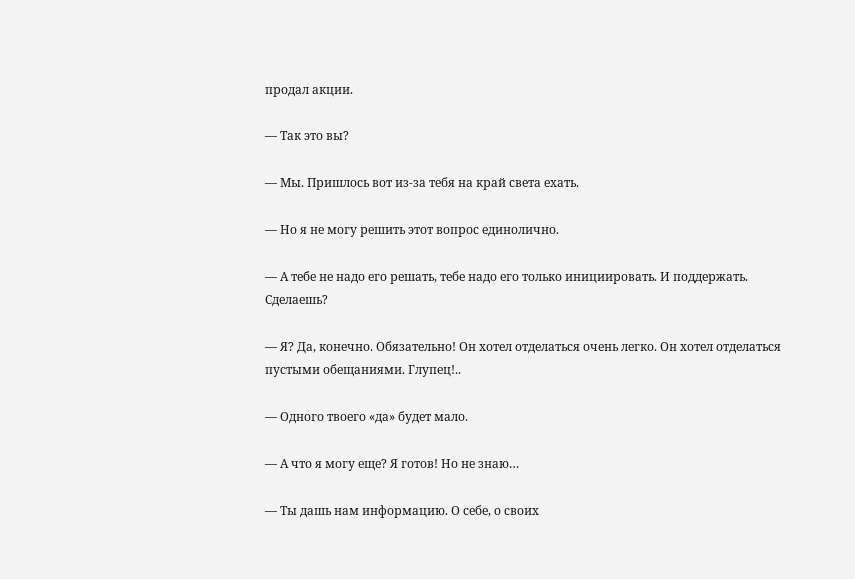продал акции.

— Так это вы?

— Мы. Пришлось вот из-за тебя на край света ехать.

— Но я не могу решить этот вопрос единолично.

— А тебе не надо его решать, тебе надо его только инициировать. И поддержать. Сделаешь?

— Я? Да, конечно. Обязательно! Он хотел отделаться очень легко. Он хотел отделаться пустыми обещаниями. Глупец!..

— Одного твоего «да» будет мало.

— А что я могу еще? Я готов! Но не знаю…

— Ты дашь нам информацию. О себе, о своих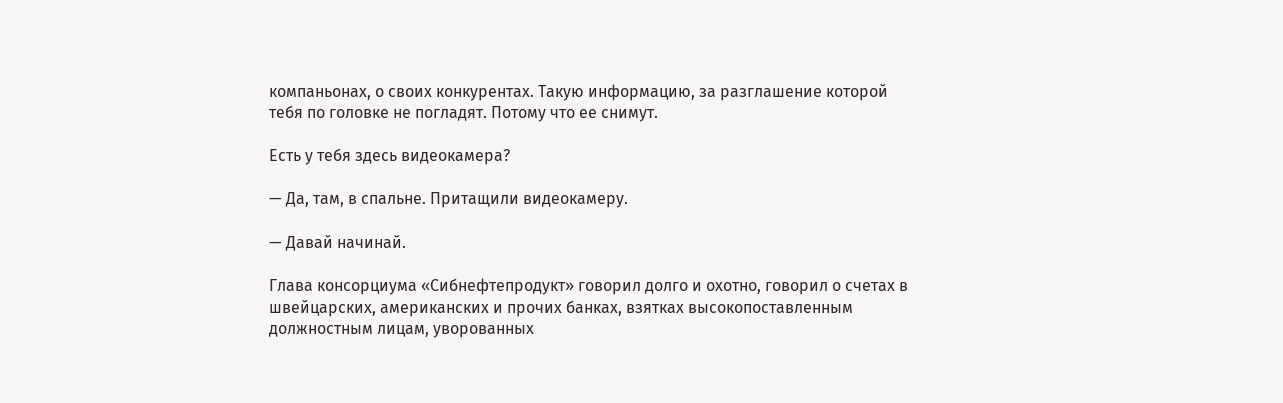компаньонах, о своих конкурентах. Такую информацию, за разглашение которой тебя по головке не погладят. Потому что ее снимут.

Есть у тебя здесь видеокамера?

— Да, там, в спальне. Притащили видеокамеру.

— Давай начинай.

Глава консорциума «Сибнефтепродукт» говорил долго и охотно, говорил о счетах в швейцарских, американских и прочих банках, взятках высокопоставленным должностным лицам, уворованных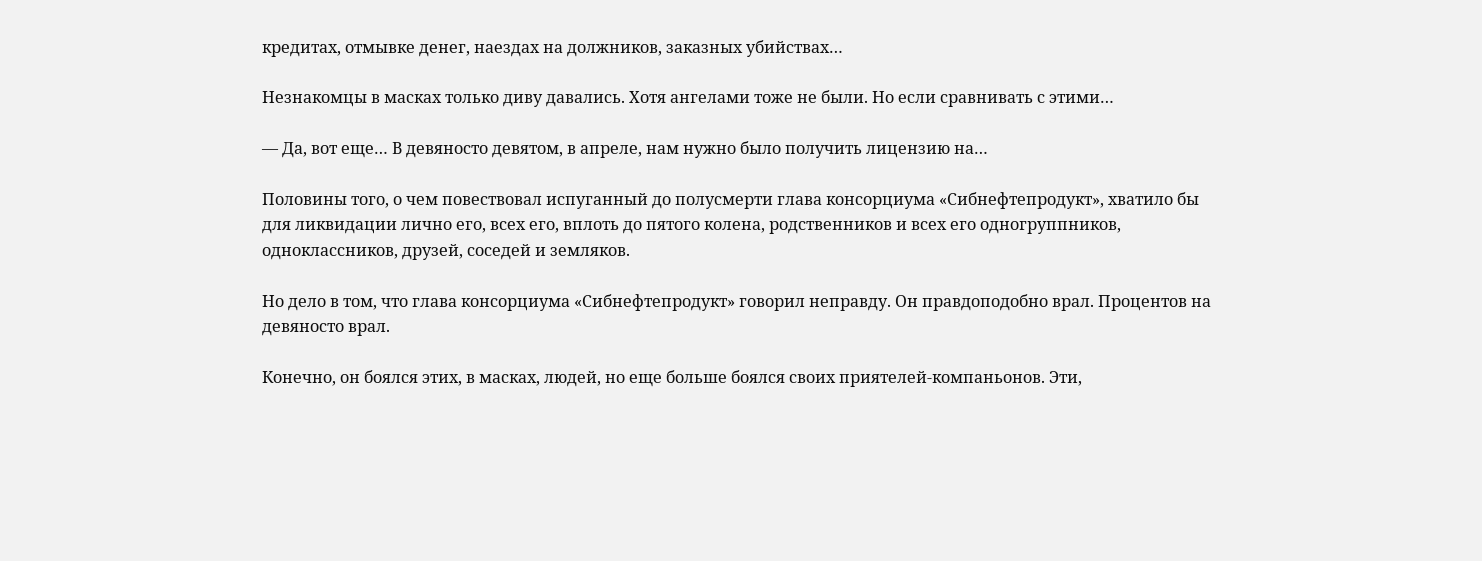кредитах, отмывке денег, наездах на должников, заказных убийствах…

Незнакомцы в масках только диву давались. Хотя ангелами тоже не были. Но если сравнивать с этими…

— Да, вот еще… В девяносто девятом, в апреле, нам нужно было получить лицензию на…

Половины того, о чем повествовал испуганный до полусмерти глава консорциума «Сибнефтепродукт», хватило бы для ликвидации лично его, всех его, вплоть до пятого колена, родственников и всех его одногруппников, одноклассников, друзей, соседей и земляков.

Но дело в том, что глава консорциума «Сибнефтепродукт» говорил неправду. Он правдоподобно врал. Процентов на девяносто врал.

Конечно, он боялся этих, в масках, людей, но еще больше боялся своих приятелей-компаньонов. Эти,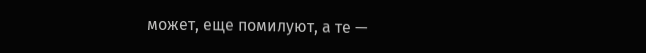может, еще помилуют, а те —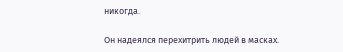никогда.

Он надеялся перехитрить людей в масках.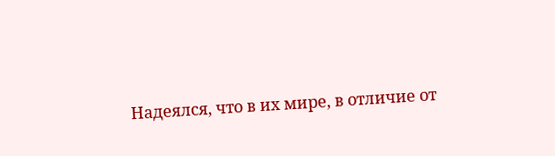Надеялся, что в их мире, в отличие от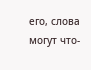его, слова могут что-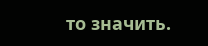то значить.